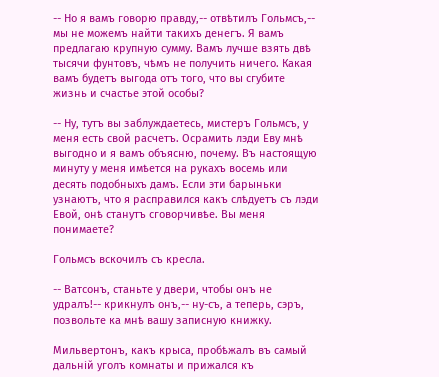-- Но я вамъ говорю правду,-- отвѣтилъ Гольмсъ,-- мы не можемъ найти такихъ денегъ. Я вамъ предлагаю крупную сумму. Вамъ лучше взять двѣ тысячи фунтовъ, чѣмъ не получить ничего. Какая вамъ будетъ выгода отъ того, что вы сгубите жизнь и счастье этой особы?

-- Ну, тутъ вы заблуждаетесь, мистеръ Гольмсъ, у меня есть свой расчетъ. Осрамить лэди Еву мнѣ выгодно и я вамъ объясню, почему. Въ настоящую минуту у меня имѣется на рукахъ восемь или десять подобныхъ дамъ. Если эти барыньки узнаютъ, что я расправился какъ слѣдуетъ съ лэди Евой, онѣ станутъ сговорчивѣе. Вы меня понимаете?

Гольмсъ вскочилъ съ кресла.

-- Ватсонъ, станьте у двери, чтобы онъ не удралъ!-- крикнулъ онъ,-- ну-съ, а теперь, сэръ, позвольте ка мнѣ вашу записную книжку.

Мильвертонъ, какъ крыса, пробѣжалъ въ самый дальній уголъ комнаты и прижался къ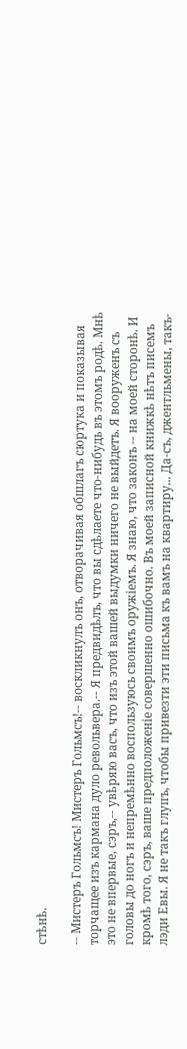стѣнѣ.

-- Мистеръ Гольмсъ! Мистеръ Гольмсъ!-- воскликнулъ онъ, отворачивая обшлагъ сюртука и показывая торчащее изъ кармана дуло револьвера.-- Я предвидѣлъ, что вы сдѣлаете что-нибудь въ этомъ родѣ. Мнѣ это не впервые, сэръ,-- увѣряю васъ, что изъ этой вашей выдумки ничего не выйдетъ. Я вооруженъ съ головы до ногъ и непремѣнно воспользуюсь своимъ оружіемъ. Я знаю, что законъ -- на моей сторонѣ. И кромѣ того, сэръ, ваше предположеніе совершенно ошибочно. Въ моей записной книжкѣ нѣтъ писемъ лэди Евы. Я не такъ глупъ, чтобы привезти эти письма къ вамъ на квартиру... Да-съ, джентльмены, такъ-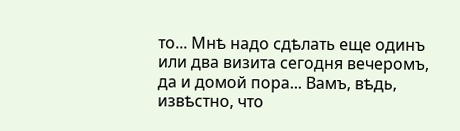то... Мнѣ надо сдѣлать еще одинъ или два визита сегодня вечеромъ, да и домой пора... Вамъ, вѣдь, извѣстно, что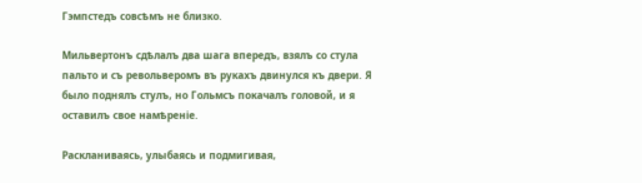Гэмпстедъ совсѣмъ не близко.

Мильвертонъ сдѣлалъ два шага впередъ, взялъ со стула пальто и съ револьверомъ въ рукахъ двинулся къ двери. Я было поднялъ стулъ, но Гольмсъ покачалъ головой, и я оставилъ свое намѣреніе.

Раскланиваясь, улыбаясь и подмигивая,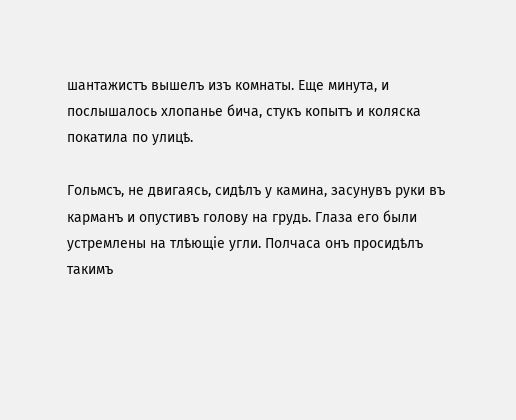шантажистъ вышелъ изъ комнаты. Еще минута, и послышалось хлопанье бича, стукъ копытъ и коляска покатила по улицѣ.

Гольмсъ, не двигаясь, сидѣлъ у камина, засунувъ руки въ карманъ и опустивъ голову на грудь. Глаза его были устремлены на тлѣющіе угли. Полчаса онъ просидѣлъ такимъ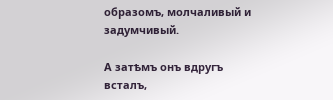образомъ, молчаливый и задумчивый.

А затѣмъ онъ вдругъ всталъ,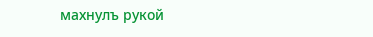махнулъ рукой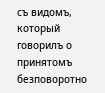съ видомъ, который говорилъ о принятомъ безповоротно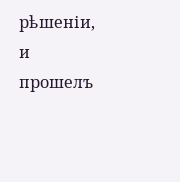рѣшеніи, и прошелъ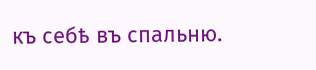къ себѣ въ спальню.